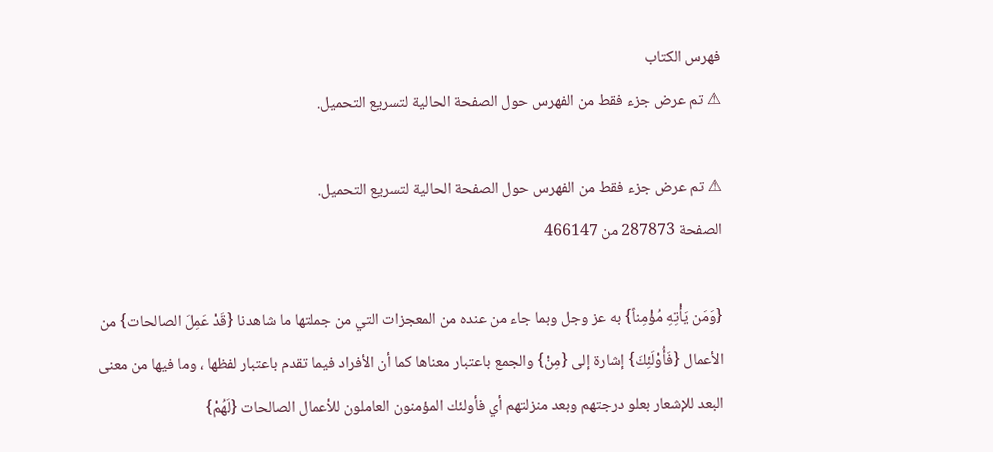فهرس الكتاب
⚠ تم عرض جزء فقط من الفهرس حول الصفحة الحالية لتسريع التحميل.

⚠ تم عرض جزء فقط من الفهرس حول الصفحة الحالية لتسريع التحميل.
الصفحة 287873 من 466147

{وَمَن يَأْتِهِ مُؤْمِناً} به عز وجل وبما جاء من عنده من المعجزات التي من جملتها ما شاهدنا {قَدْ عَمِلَ الصالحات} من الأعمال {فَأُوْلَئِكَ} إشارة إلى {مِنْ} والجمع باعتبار معناها كما أن الأفراد فيما تقدم باعتبار لفظها ، وما فيها من معنى البعد للإشعار بعلو درجتهم وبعد منزلتهم أي فأولئك المؤمنون العاملون للأعمال الصالحات {لَهُمْ}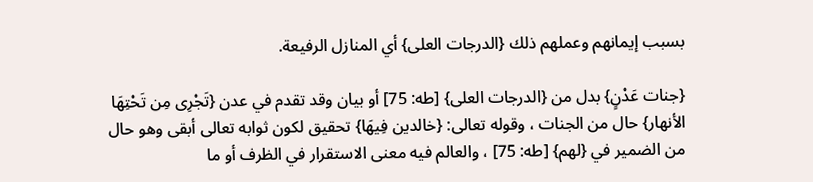بسبب إيمانهم وعملهم ذلك {الدرجات العلى} أي المنازل الرفيعة.

{جنات عَدْنٍ} بدل من {الدرجات العلى} [طه: 75] أو بيان وقد تقدم في عدن {تَجْرِى مِن تَحْتِهَا الأنهار} حال من الجنات ، وقوله تعالى: {خالدين فِيهَا} تحقيق لكون ثوابه تعالى أبقى وهو حال من الضمير في {لهم} [طه: 75] ، والعالم فيه معنى الاستقرار في الظرف أو ما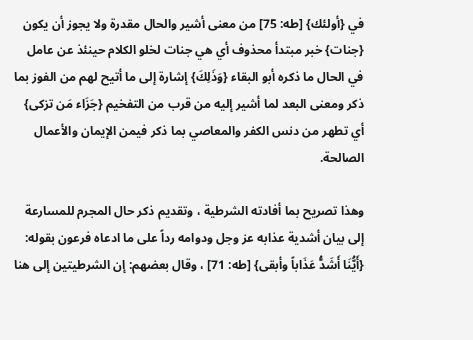في {أولئك} [طه: 75] من معنى أشير والحال مقدرة ولا يجوز أن يكون {جنات} خبر مبتدأ محذوف أي هي جنات لخلو الكلام حينئذ عن عامل في الحال ما ذكره أبو البقاء {وَذَلِكَ} إشارة إلى ما أتيح لهم من الفوز بما ذكر ومعنى البعد لما أشير إليه من قرب من التفخيم {جَزَاء مَن تزكى} أي تطهر من دنس الكفر والمعاصي بما ذكر فيمن الإيمان والأعمال الصالحة.

وهذا تصريح بما أفادته الشرطية ، وتقديم ذكر حال المجرم للمسارعة إلى بيان أشدية عذابه عز وجل ودوامه رداً على ما ادعاه فرعون بقوله: {أَيُّنَا أَشَدُّ عَذَاباً وأبقى} [طه: 71] ، وقال بعضهم: إن الشرطيتين إلى هنا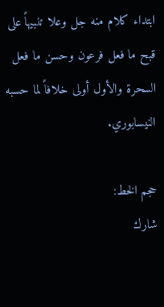ابتداء كلام منه جل وعلا تنبيهاً على قبح ما فعل فرعون وحسن ما فعل السحرة والأول أولى خلافاً لما حسبه النيسابوري.

حجم الخط:
شارك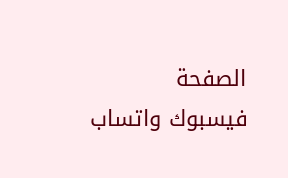الصفحة
فيسبوك واتساب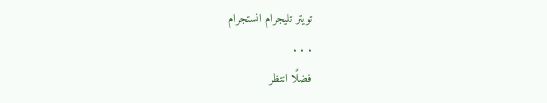تويتر تليجرام انستجرام
. . .
فضلًا انتظر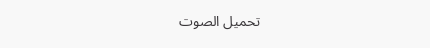تحميل الصوت